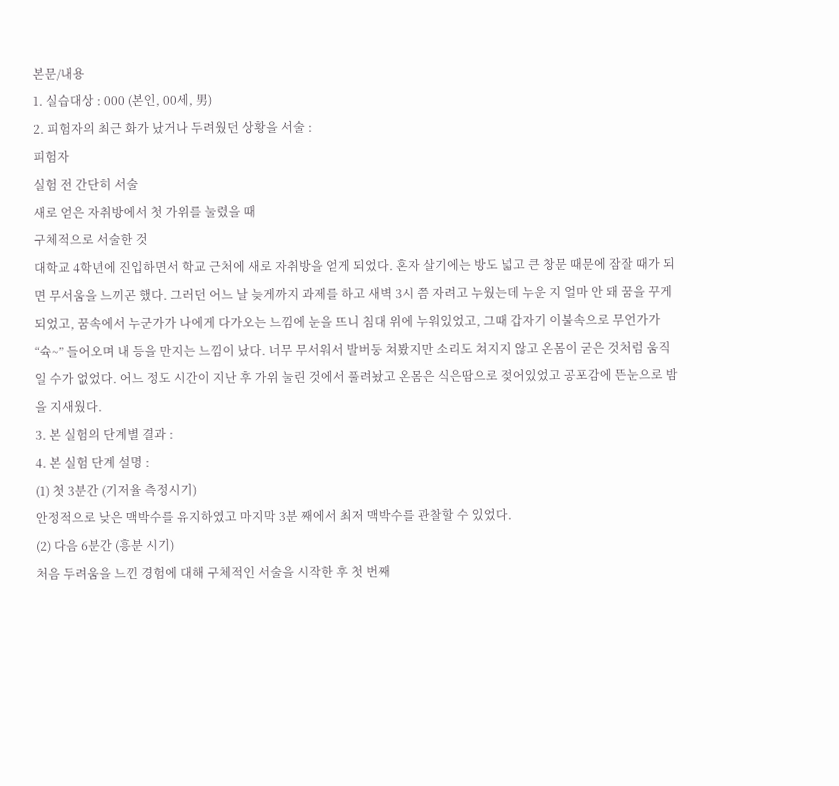본문/내용
1. 실습대상 : 000 (본인, 00세, 男)
2. 피험자의 최근 화가 났거나 두려웠던 상황을 서술 :
피험자
실험 전 간단히 서술
새로 얻은 자취방에서 첫 가위를 눌렸을 때
구체적으로 서술한 것
대학교 4학년에 진입하면서 학교 근처에 새로 자취방을 얻게 되었다. 혼자 살기에는 방도 넓고 큰 창문 때문에 잠잘 때가 되면 무서움을 느끼곤 했다. 그러던 어느 날 늦게까지 과제를 하고 새벽 3시 쯤 자려고 누웠는데 누운 지 얼마 안 돼 꿈을 꾸게 되었고, 꿈속에서 누군가가 나에게 다가오는 느낌에 눈을 뜨니 침대 위에 누워있었고, 그때 갑자기 이불속으로 무언가가 “슉~” 들어오며 내 등을 만지는 느낌이 났다. 너무 무서워서 발버둥 쳐봤지만 소리도 쳐지지 않고 온몸이 굳은 것처럼 움직일 수가 없었다. 어느 정도 시간이 지난 후 가위 눌린 것에서 풀려놨고 온몸은 식은땀으로 젖어있었고 공포감에 뜬눈으로 밤을 지새웠다.
3. 본 실험의 단계별 결과 :
4. 본 실험 단계 설명 :
(1) 첫 3분간 (기저율 측정시기)
안정적으로 낮은 맥박수를 유지하였고 마지막 3분 째에서 최저 맥박수를 관찰할 수 있었다.
(2) 다음 6분간 (흥분 시기)
처음 두려움을 느낀 경험에 대해 구체적인 서술을 시작한 후 첫 번째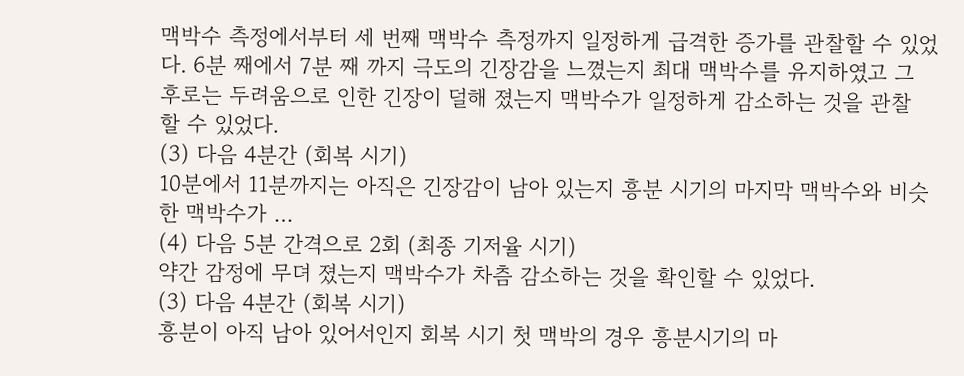맥박수 측정에서부터 세 번째 맥박수 측정까지 일정하게 급격한 증가를 관찰할 수 있었다. 6분 째에서 7분 째 까지 극도의 긴장감을 느꼈는지 최대 맥박수를 유지하였고 그 후로는 두려움으로 인한 긴장이 덜해 졌는지 맥박수가 일정하게 감소하는 것을 관찰 할 수 있었다.
(3) 다음 4분간 (회복 시기)
10분에서 11분까지는 아직은 긴장감이 남아 있는지 흥분 시기의 마지막 맥박수와 비슷한 맥박수가 …
(4) 다음 5분 간격으로 2회 (최종 기저율 시기)
약간 감정에 무뎌 졌는지 맥박수가 차츰 감소하는 것을 확인할 수 있었다.
(3) 다음 4분간 (회복 시기)
흥분이 아직 남아 있어서인지 회복 시기 첫 맥박의 경우 흥분시기의 마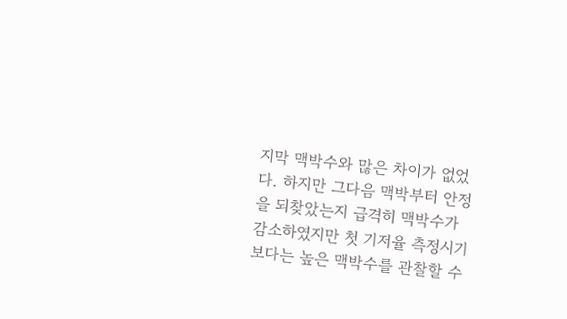지막 맥박수와 많은 차이가 없었다. 하지만 그다음 맥박부터 안정을 되찾았는지 급격히 맥박수가 감소하였지만 첫 기저율 측정시기보다는 높은 맥박수를 관찰할 수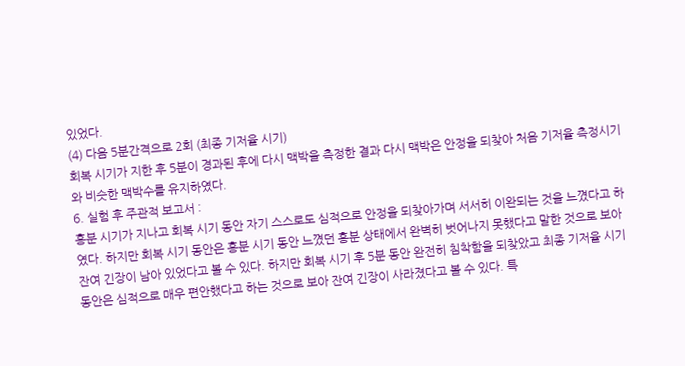있었다.
(4) 다음 5분간격으로 2회 (최종 기저율 시기)
회복 시기가 지한 후 5분이 경과된 후에 다시 맥박을 측정한 결과 다시 맥박은 안정을 되찾아 처음 기저율 측정시기와 비슷한 맥박수를 유지하였다.
6. 실험 후 주관적 보고서 :
흥분 시기가 지나고 회복 시기 동안 자기 스스로도 심적으로 안정을 되찾아가며 서서히 이완되는 것을 느꼈다고 하였다. 하지만 회복 시기 동안은 흥분 시기 동안 느꼈던 흥분 상태에서 완벽히 벗어나지 못했다고 말한 것으로 보아 잔여 긴장이 남아 있었다고 볼 수 있다. 하지만 회복 시기 후 5분 동안 완전히 침착함을 되찾았고 최종 기저율 시기 동안은 심적으로 매우 편안했다고 하는 것으로 보아 잔여 긴장이 사라졌다고 볼 수 있다. 특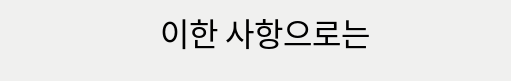이한 사항으로는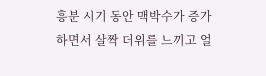흥분 시기 동안 맥박수가 증가하면서 살짝 더위를 느끼고 얼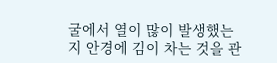굴에서 열이 많이 발생했는지 안경에 김이 차는 것을 관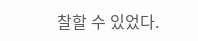찰할 수 있었다.